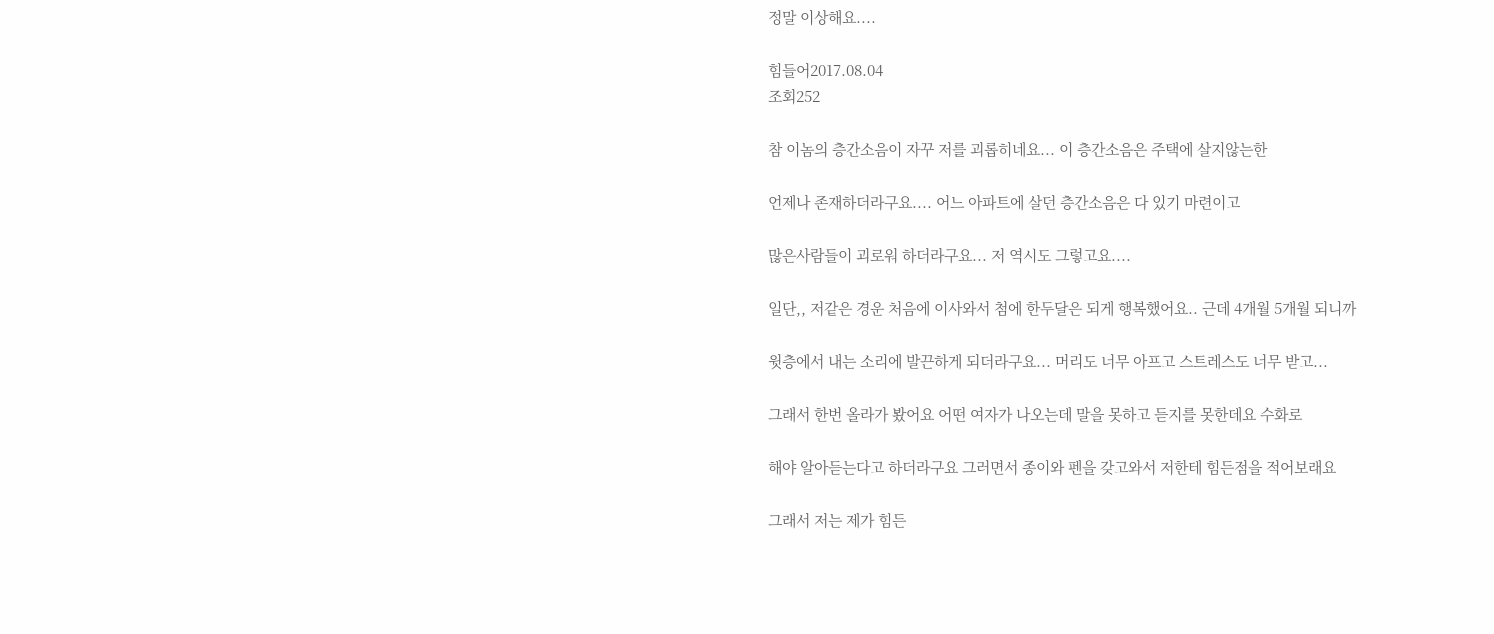정말 이상해요....

힘들어2017.08.04
조회252

참 이놈의 층간소음이 자꾸 저를 괴롭히네요... 이 층간소음은 주택에 살지않는한

언제나 존재하더라구요.... 어느 아파트에 살던 층간소음은 다 있기 마련이고

많은사람들이 괴로워 하더라구요... 저 역시도 그렇고요....

일단,, 저같은 경운 처음에 이사와서 첨에 한두달은 되게 행복했어요.. 근데 4개월 5개월 되니까

윗층에서 내는 소리에 발끈하게 되더라구요... 머리도 너무 아프고 스트레스도 너무 받고...

그래서 한번 올라가 봤어요 어떤 여자가 나오는데 말을 못하고 듣지를 못한데요 수화로

해야 알아듣는다고 하더라구요 그러면서 종이와 펜을 갖고와서 저한테 힘든점을 적어보래요

그래서 저는 제가 힘든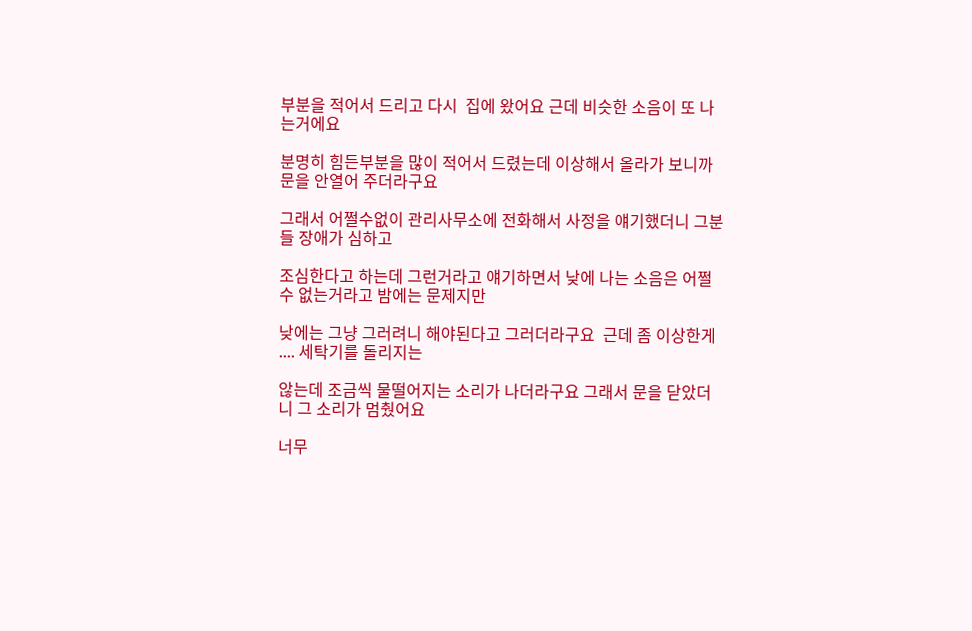부분을 적어서 드리고 다시  집에 왔어요 근데 비슷한 소음이 또 나는거에요

분명히 힘든부분을 많이 적어서 드렸는데 이상해서 올라가 보니까 문을 안열어 주더라구요

그래서 어쩔수없이 관리사무소에 전화해서 사정을 얘기했더니 그분들 장애가 심하고

조심한다고 하는데 그런거라고 얘기하면서 낮에 나는 소음은 어쩔수 없는거라고 밤에는 문제지만

낮에는 그냥 그러려니 해야된다고 그러더라구요  근데 좀 이상한게 .... 세탁기를 돌리지는

않는데 조금씩 물떨어지는 소리가 나더라구요 그래서 문을 닫았더니 그 소리가 멈췄어요

너무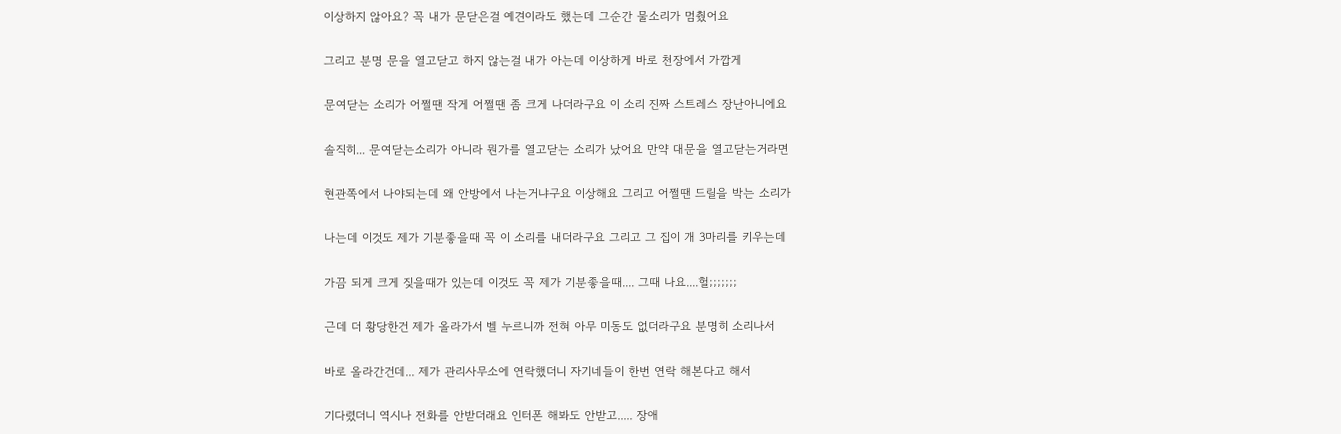이상하지 않아요? 꼭 내가 문닫은걸 예견이라도 했는데 그순간 물소리가 멈췄어요

그리고 분명 문을 열고닫고 하지 않는걸 내가 아는데 이상하게 바로 천장에서 가깝게

문여닫는 소리가 어쩔땐 작게 어쩔땐 좀 크게 나더라구요 이 소리 진짜 스트레스 장난아니에요

솔직히... 문여닫는소리가 아니라 뭔가를 열고닫는 소리가 났어요 만약 대문을 열고닫는거라면

현관쪽에서 나야되는데 왜 안방에서 나는거냐구요 이상해요 그리고 어쩔땐 드릴을 박는 소리가

나는데 이것도 제가 기분좋을때 꼭 이 소리를 내더라구요 그리고 그 집이 개 3마리를 키우는데

가끔 되게 크게 짖을때가 있는데 이것도 꼭 제가 기분좋을때.... 그때 나요....헐;;;;;;;

근데 더 황당한건 제가 올라가서 벨 누르니까 전혀 아무 미동도 없더라구요 분명히 소리나서

바로 올라간건데... 제가 관리사무소에 연락했더니 자기네들이 한번 연락 해본다고 해서

기다렸더니 역시나 전화를 안받더래요 인터폰 해봐도 안받고..... 장애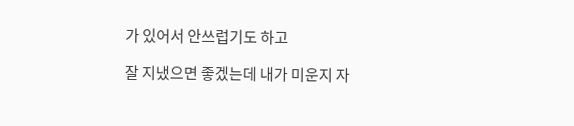가 있어서 안쓰럽기도 하고

잘 지냈으면 좋겠는데 내가 미운지 자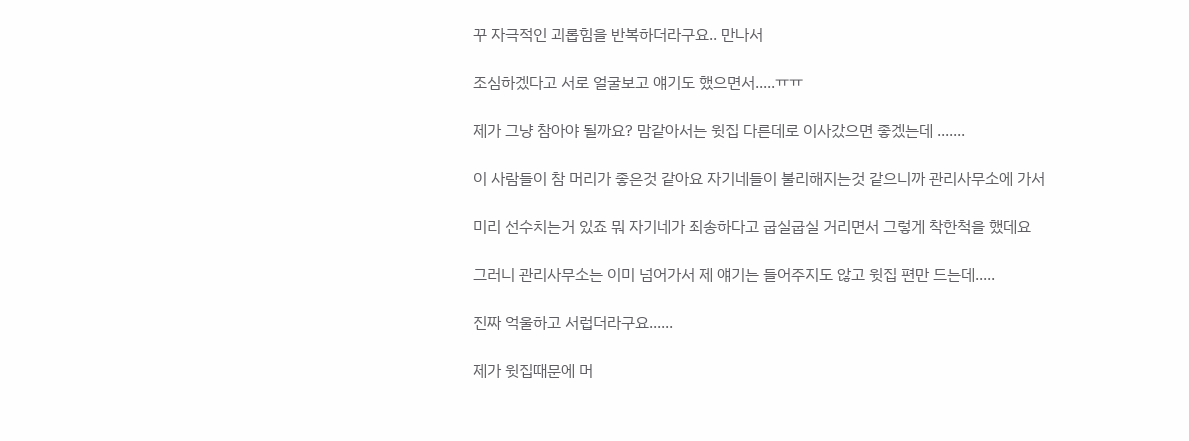꾸 자극적인 괴롭힘을 반복하더라구요.. 만나서

조심하겠다고 서로 얼굴보고 얘기도 했으면서.....ㅠㅠ

제가 그냥 참아야 될까요? 맘같아서는 윗집 다른데로 이사갔으면 좋겠는데 .......

이 사람들이 참 머리가 좋은것 같아요 자기네들이 불리해지는것 같으니까 관리사무소에 가서

미리 선수치는거 있죠 뭐 자기네가 죄송하다고 굽실굽실 거리면서 그렇게 착한척을 했데요

그러니 관리사무소는 이미 넘어가서 제 얘기는 들어주지도 않고 윗집 편만 드는데.....

진짜 억울하고 서럽더라구요......

제가 윗집때문에 머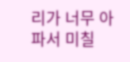리가 너무 아파서 미칠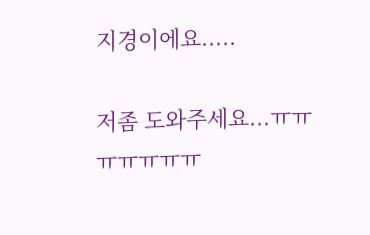지경이에요.....

저좀 도와주세요...ㅠㅠㅠㅠㅠㅠㅠ